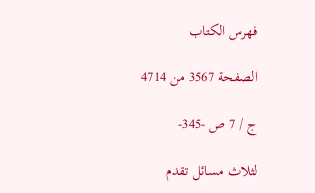فهرس الكتاب

الصفحة 3567 من 4714

ج / 7 ص -345-

لثلاث مسائل تقدم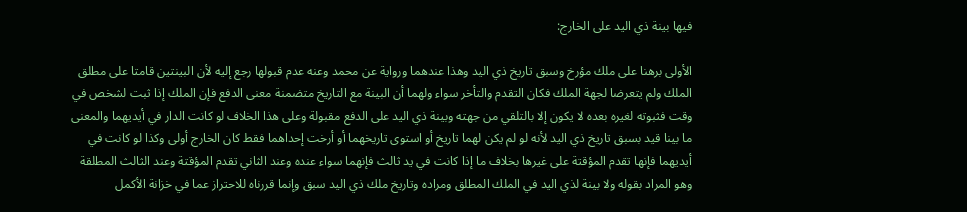فيها بينة ذي اليد على الخارج:

الأولى برهنا على ملك مؤرخ وسبق تاريخ ذي اليد وهذا عندهما ورواية عن محمد وعنه عدم قبولها رجع إليه لأن البينتين قامتا على مطلق الملك ولم يتعرضا لجهة الملك فكان التقدم والتأخر سواء ولهما أن البينة مع التاريخ متضمنة معنى الدفع فإن الملك إذا ثبت لشخص في وقت فثبوته لغيره بعده لا يكون إلا بالتلقي من جهته وبينة ذي اليد على الدفع مقبولة وعلى هذا الخلاف لو كانت الدار في أيديهما والمعنى ما بينا قيد بسبق تاريخ ذي اليد لأنه لو لم يكن لهما تاريخ أو استوى تاريخهما أو أرخت إحداهما فقط كان الخارج أولى وكذا لو كانت في أيديهما فإنها تقدم المؤقتة على غيرها بخلاف ما إذا كانت في يد ثالث فإنهما سواء عنده وعند الثاني تقدم المؤقتة وعند الثالث المطلقة وهو المراد بقوله ولا بينة لذي اليد في الملك المطلق ومراده وتاريخ ملك ذي اليد سبق وإنما قررناه للاحتراز عما في خزانة الأكمل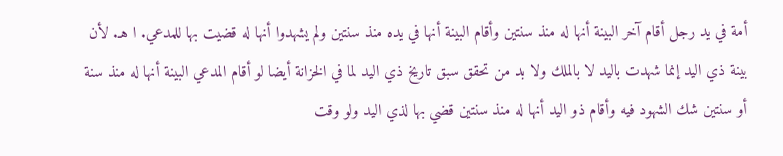أمة في يد رجل أقام آخر البينة أنها له منذ سنتين وأقام البينة أنها في يده منذ سنتين ولم يشهدوا أنها له قضيت بها للمدعي. ا هـ. لأن بينة ذي اليد إنما شهدت باليد لا بالملك ولا بد من تحقق سبق تاريخ ذي اليد لما في الخزانة أيضا لو أقام المدعي البينة أنها له منذ سنة أو سنتين شك الشهود فيه وأقام ذو اليد أنها له منذ سنتين قضي بها لذي اليد ولو وقت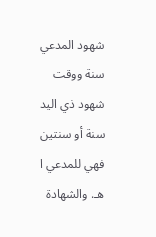شهود المدعي سنة ووقت شهود ذي اليد سنة أو سنتين فهي للمدعي ا هـ. والشهادة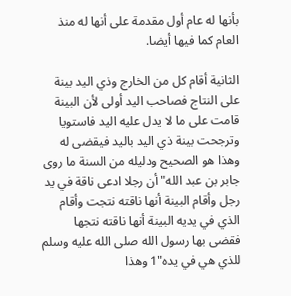بأنها له عام أول مقدمة على أنها له منذ العام كما فيها أيضا.

الثانية أقام كل من الخارج وذي اليد بينة على النتاج فصاحب اليد أولى لأن البينة قامت على ما لا يدل عليه اليد فاستويا وترجحت بينة ذي اليد باليد فيقضى له وهذا هو الصحيح ودليله من السنة ما روى جابر بن عبد الله"أن رجلا ادعى ناقة في يد رجل وأقام البينة أنها ناقته نتجت وأقام الذي في يديه البينة أنها ناقته نتجها فقضى بها رسول الله صلى الله عليه وسلم للذي هي في يده"1 وهذا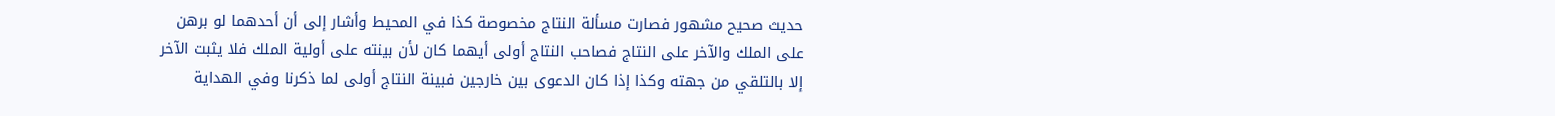حديث صحيح مشهور فصارت مسألة النتاج مخصوصة كذا في المحيط وأشار إلى أن أحدهما لو برهن على الملك والآخر على النتاج فصاحب النتاج أولى أيهما كان لأن بينته على أولية الملك فلا يثبت الآخر إلا بالتلقي من جهته وكذا إذا كان الدعوى بين خارجين فبينة النتاج أولى لما ذكرنا وفي الهداية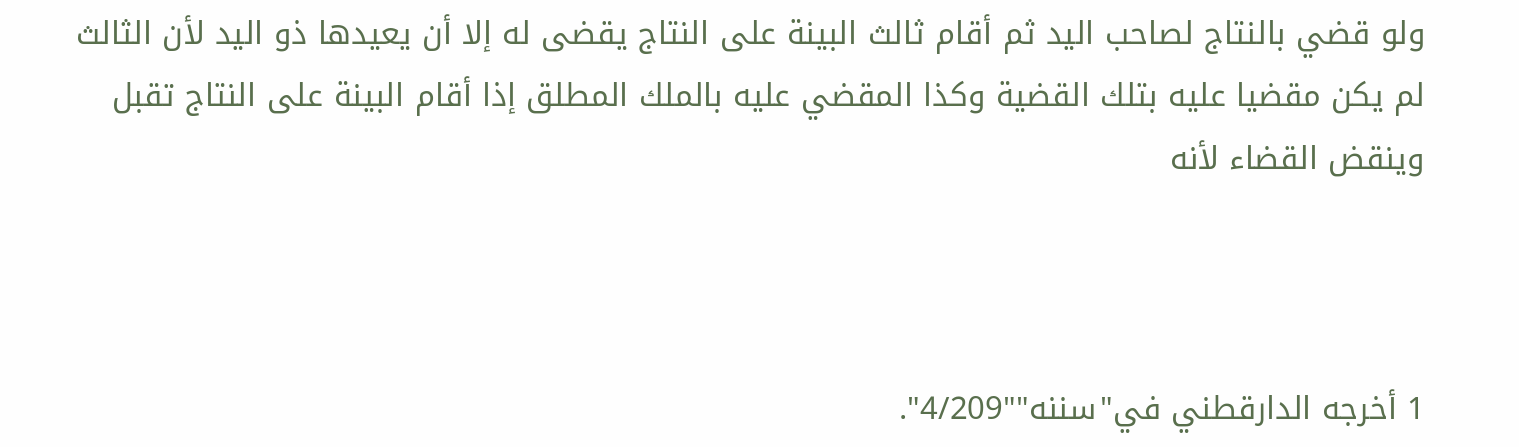ولو قضي بالنتاج لصاحب اليد ثم أقام ثالث البينة على النتاج يقضى له إلا أن يعيدها ذو اليد لأن الثالث لم يكن مقضيا عليه بتلك القضية وكذا المقضي عليه بالملك المطلق إذا أقام البينة على النتاج تقبل وينقض القضاء لأنه



1 أخرجه الدارقطني في"سننه""4/209".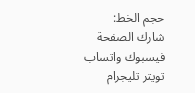حجم الخط:
شارك الصفحة
فيسبوك واتساب تويتر تليجرام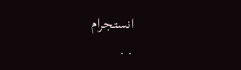انستجرام
. .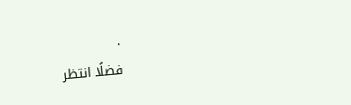.
فضلًا انتظر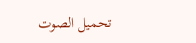تحميل الصوت